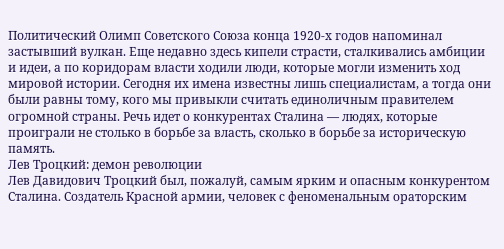Политический Олимп Советского Союза конца 1920-х годов напоминал застывший вулкан. Еще недавно здесь кипели страсти, сталкивались амбиции и идеи, а по коридорам власти ходили люди, которые могли изменить ход мировой истории. Сегодня их имена известны лишь специалистам, а тогда они были равны тому, кого мы привыкли считать единоличным правителем огромной страны. Речь идет о конкурентах Сталина — людях, которые проиграли не столько в борьбе за власть, сколько в борьбе за историческую память.
Лев Троцкий: демон революции
Лев Давидович Троцкий был, пожалуй, самым ярким и опасным конкурентом Сталина. Создатель Красной армии, человек с феноменальным ораторским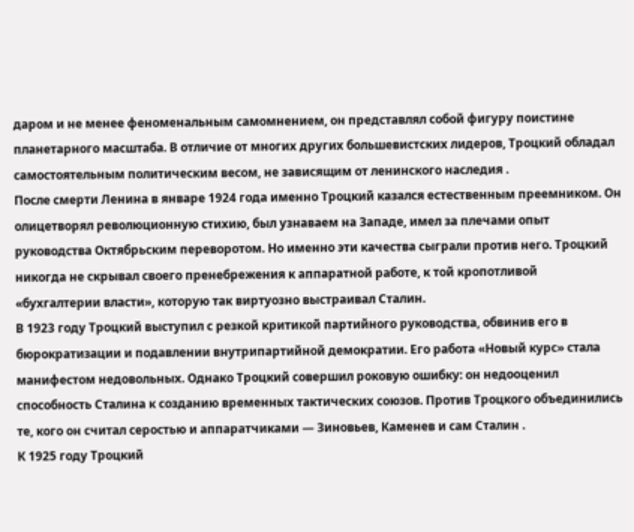даром и не менее феноменальным самомнением, он представлял собой фигуру поистине планетарного масштаба. В отличие от многих других большевистских лидеров, Троцкий обладал самостоятельным политическим весом, не зависящим от ленинского наследия .
После смерти Ленина в январе 1924 года именно Троцкий казался естественным преемником. Он олицетворял революционную стихию, был узнаваем на Западе, имел за плечами опыт руководства Октябрьским переворотом. Но именно эти качества сыграли против него. Троцкий никогда не скрывал своего пренебрежения к аппаратной работе, к той кропотливой «бухгалтерии власти», которую так виртуозно выстраивал Сталин.
В 1923 году Троцкий выступил с резкой критикой партийного руководства, обвинив его в бюрократизации и подавлении внутрипартийной демократии. Его работа «Новый курс» стала манифестом недовольных. Однако Троцкий совершил роковую ошибку: он недооценил способность Сталина к созданию временных тактических союзов. Против Троцкого объединились те, кого он считал серостью и аппаратчиками — Зиновьев, Каменев и сам Сталин .
К 1925 году Троцкий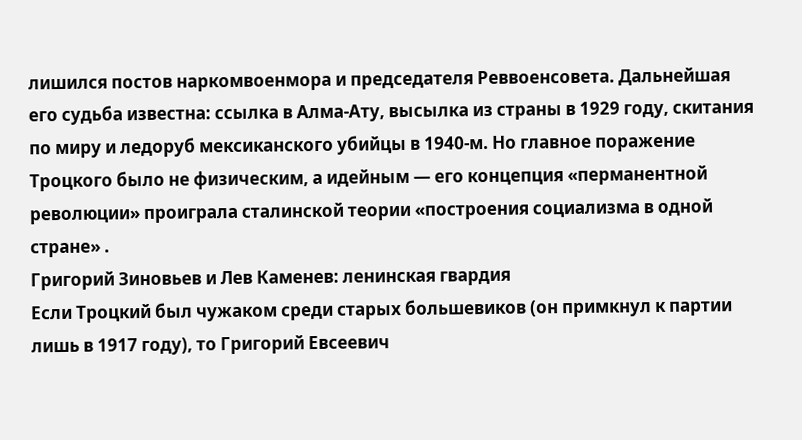лишился постов наркомвоенмора и председателя Реввоенсовета. Дальнейшая его судьба известна: ссылка в Алма-Ату, высылка из страны в 1929 году, скитания по миру и ледоруб мексиканского убийцы в 1940-м. Но главное поражение Троцкого было не физическим, а идейным — его концепция «перманентной революции» проиграла сталинской теории «построения социализма в одной стране» .
Григорий Зиновьев и Лев Каменев: ленинская гвардия
Если Троцкий был чужаком среди старых большевиков (он примкнул к партии лишь в 1917 году), то Григорий Евсеевич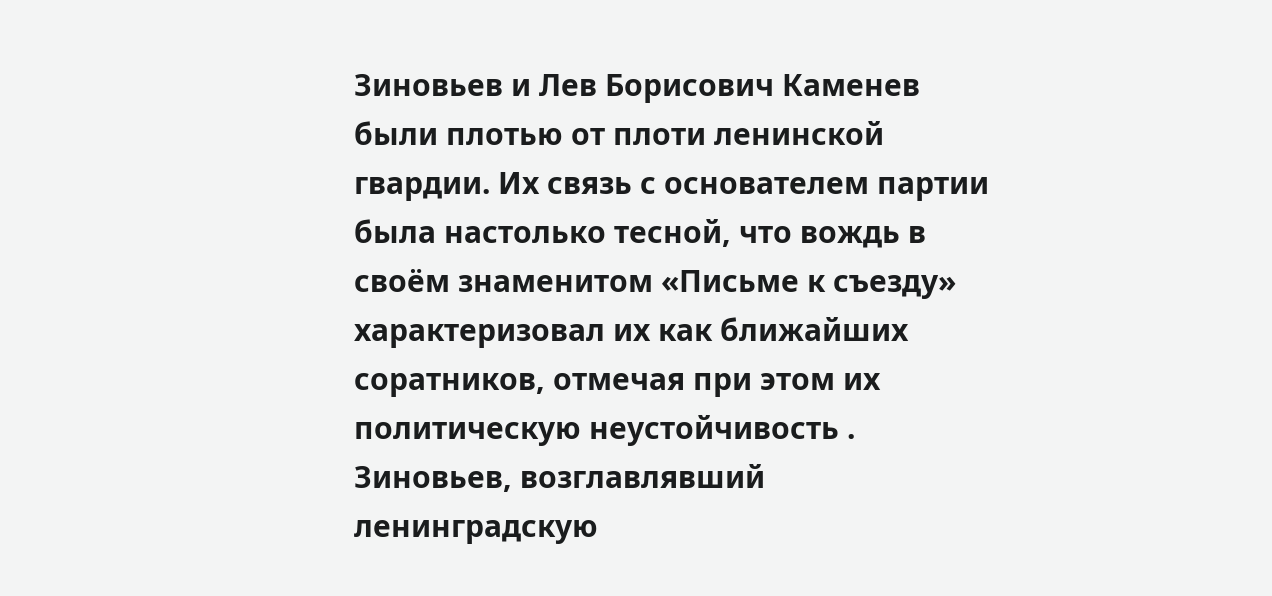Зиновьев и Лев Борисович Каменев были плотью от плоти ленинской гвардии. Их связь с основателем партии была настолько тесной, что вождь в своём знаменитом «Письме к съезду» характеризовал их как ближайших соратников, отмечая при этом их политическую неустойчивость .
Зиновьев, возглавлявший ленинградскую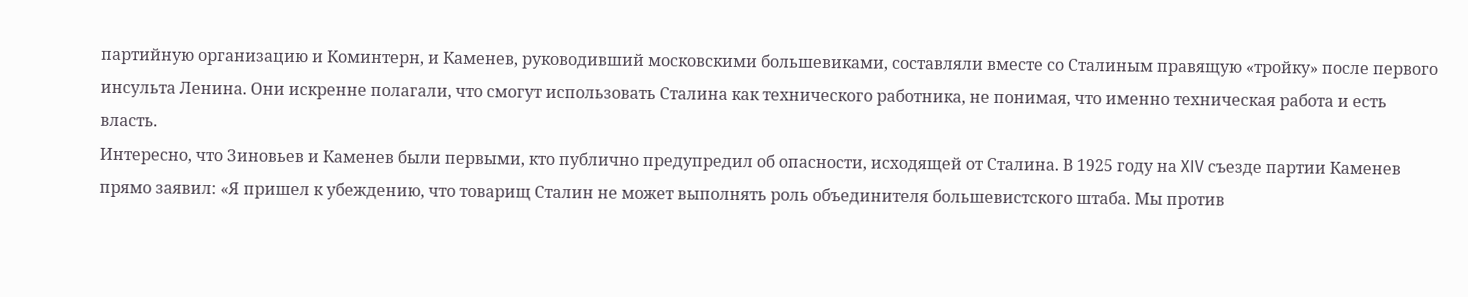партийную организацию и Коминтерн, и Каменев, руководивший московскими большевиками, составляли вместе со Сталиным правящую «тройку» после первого инсульта Ленина. Они искренне полагали, что смогут использовать Сталина как технического работника, не понимая, что именно техническая работа и есть власть.
Интересно, что Зиновьев и Каменев были первыми, кто публично предупредил об опасности, исходящей от Сталина. В 1925 году на XIV съезде партии Каменев прямо заявил: «Я пришел к убеждению, что товарищ Сталин не может выполнять роль объединителя большевистского штаба. Мы против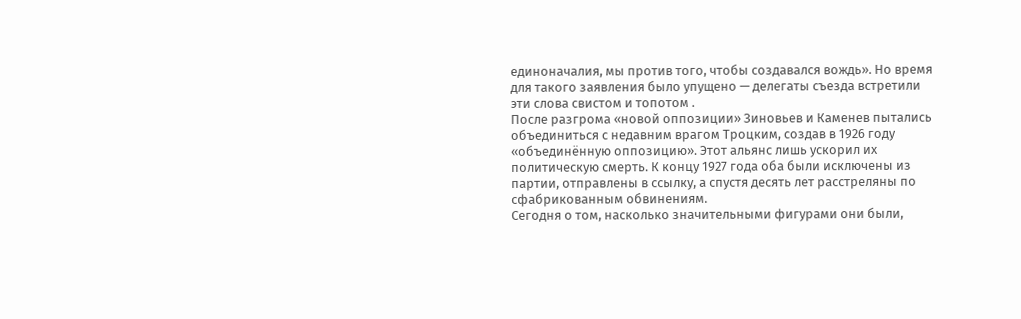единоначалия, мы против того, чтобы создавался вождь». Но время для такого заявления было упущено — делегаты съезда встретили эти слова свистом и топотом .
После разгрома «новой оппозиции» Зиновьев и Каменев пытались объединиться с недавним врагом Троцким, создав в 1926 году «объединённую оппозицию». Этот альянс лишь ускорил их политическую смерть. К концу 1927 года оба были исключены из партии, отправлены в ссылку, а спустя десять лет расстреляны по сфабрикованным обвинениям.
Сегодня о том, насколько значительными фигурами они были,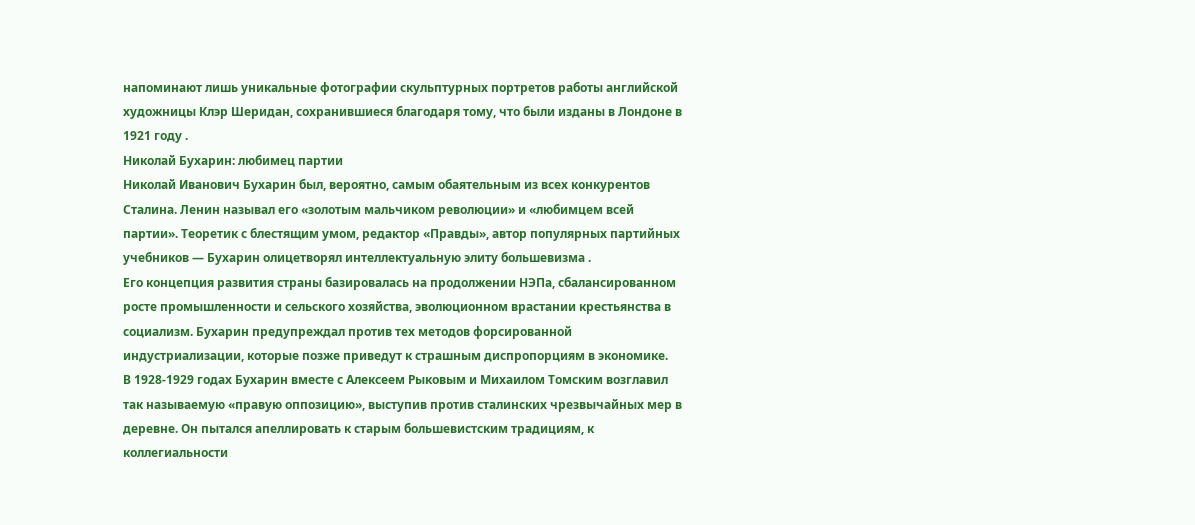напоминают лишь уникальные фотографии скульптурных портретов работы английской художницы Клэр Шеридан, сохранившиеся благодаря тому, что были изданы в Лондоне в 1921 году .
Николай Бухарин: любимец партии
Николай Иванович Бухарин был, вероятно, самым обаятельным из всех конкурентов Сталина. Ленин называл его «золотым мальчиком революции» и «любимцем всей партии». Теоретик с блестящим умом, редактор «Правды», автор популярных партийных учебников — Бухарин олицетворял интеллектуальную элиту большевизма .
Его концепция развития страны базировалась на продолжении НЭПа, сбалансированном росте промышленности и сельского хозяйства, эволюционном врастании крестьянства в социализм. Бухарин предупреждал против тех методов форсированной индустриализации, которые позже приведут к страшным диспропорциям в экономике.
В 1928-1929 годах Бухарин вместе с Алексеем Рыковым и Михаилом Томским возглавил так называемую «правую оппозицию», выступив против сталинских чрезвычайных мер в деревне. Он пытался апеллировать к старым большевистским традициям, к коллегиальности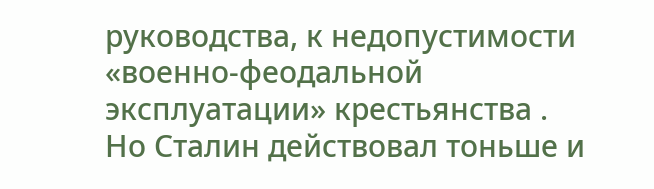руководства, к недопустимости «военно-феодальной эксплуатации» крестьянства .
Но Сталин действовал тоньше и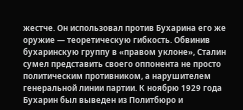жестче. Он использовал против Бухарина его же оружие — теоретическую гибкость. Обвинив бухаринскую группу в «правом уклоне», Сталин сумел представить своего оппонента не просто политическим противником, а нарушителем генеральной линии партии. К ноябрю 1929 года Бухарин был выведен из Политбюро и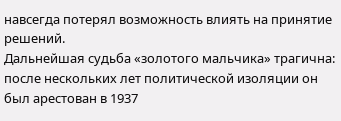навсегда потерял возможность влиять на принятие решений.
Дальнейшая судьба «золотого мальчика» трагична: после нескольких лет политической изоляции он был арестован в 1937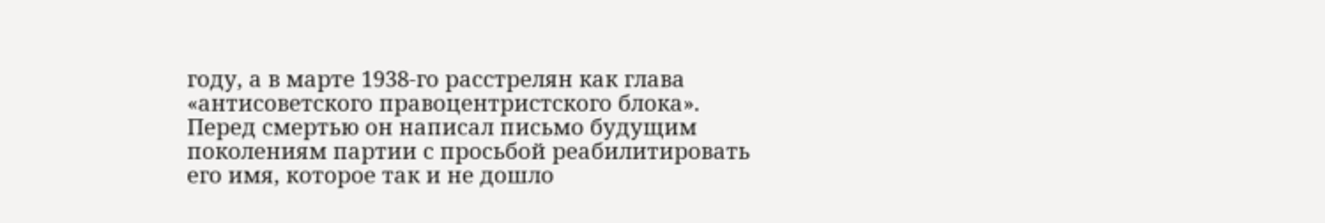году, а в марте 1938-го расстрелян как глава «антисоветского правоцентристского блока». Перед смертью он написал письмо будущим поколениям партии с просьбой реабилитировать его имя, которое так и не дошло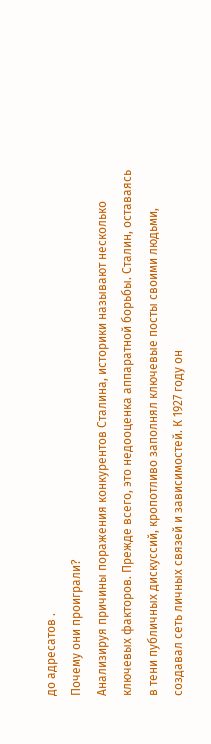до адресатов .
Почему они проиграли?
Анализируя причины поражения конкурентов Сталина, историки называют несколько ключевых факторов. Прежде всего, это недооценка аппаратной борьбы. Сталин, оставаясь в тени публичных дискуссий, кропотливо заполнял ключевые посты своими людьми, создавал сеть личных связей и зависимостей. К 1927 году он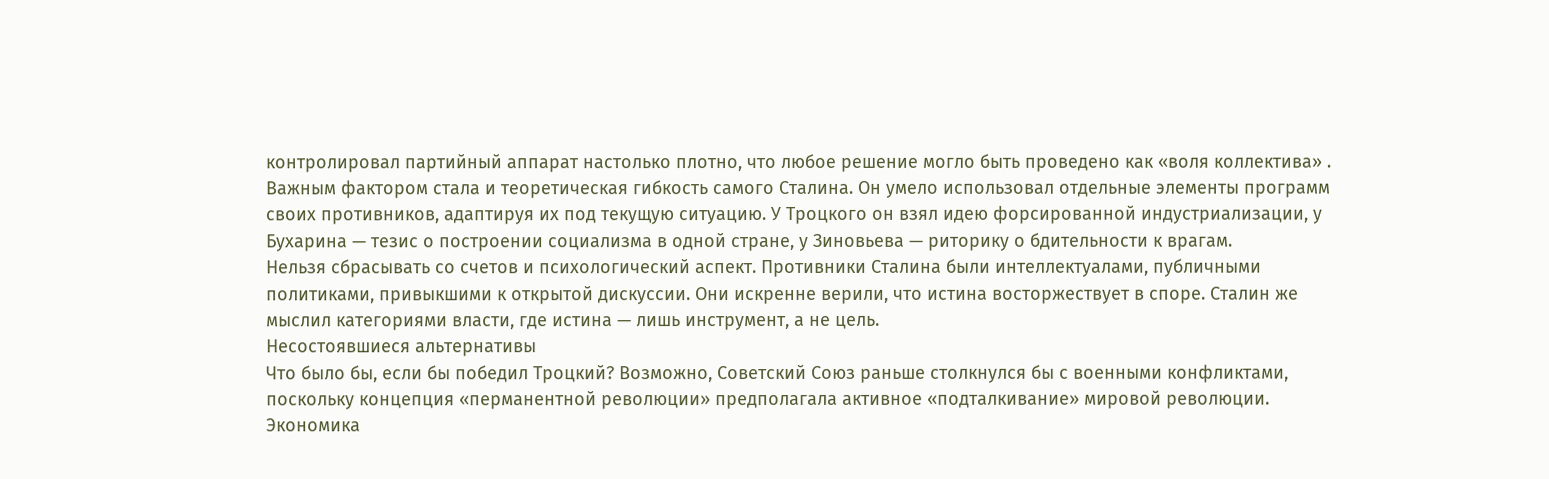контролировал партийный аппарат настолько плотно, что любое решение могло быть проведено как «воля коллектива» .
Важным фактором стала и теоретическая гибкость самого Сталина. Он умело использовал отдельные элементы программ своих противников, адаптируя их под текущую ситуацию. У Троцкого он взял идею форсированной индустриализации, у Бухарина — тезис о построении социализма в одной стране, у Зиновьева — риторику о бдительности к врагам.
Нельзя сбрасывать со счетов и психологический аспект. Противники Сталина были интеллектуалами, публичными политиками, привыкшими к открытой дискуссии. Они искренне верили, что истина восторжествует в споре. Сталин же мыслил категориями власти, где истина — лишь инструмент, а не цель.
Несостоявшиеся альтернативы
Что было бы, если бы победил Троцкий? Возможно, Советский Союз раньше столкнулся бы с военными конфликтами, поскольку концепция «перманентной революции» предполагала активное «подталкивание» мировой революции. Экономика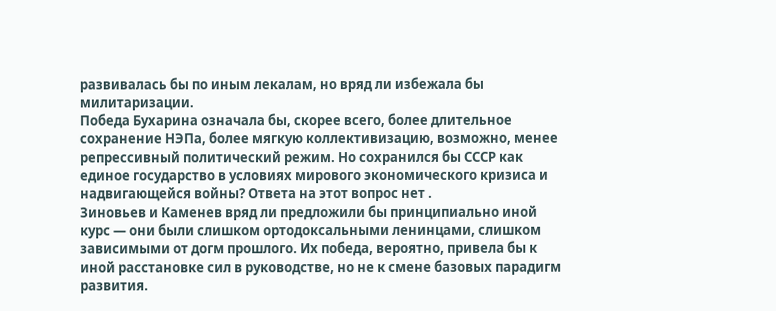развивалась бы по иным лекалам, но вряд ли избежала бы милитаризации.
Победа Бухарина означала бы, скорее всего, более длительное сохранение НЭПа, более мягкую коллективизацию, возможно, менее репрессивный политический режим. Но сохранился бы СССР как единое государство в условиях мирового экономического кризиса и надвигающейся войны? Ответа на этот вопрос нет .
Зиновьев и Каменев вряд ли предложили бы принципиально иной курс — они были слишком ортодоксальными ленинцами, слишком зависимыми от догм прошлого. Их победа, вероятно, привела бы к иной расстановке сил в руководстве, но не к смене базовых парадигм развития.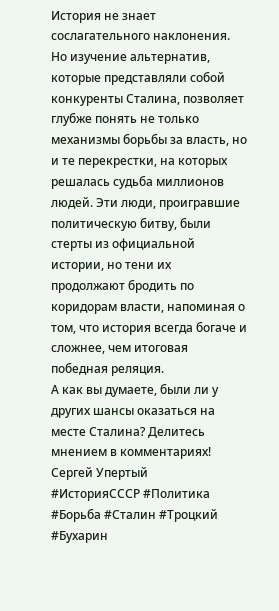История не знает сослагательного наклонения. Но изучение альтернатив, которые представляли собой конкуренты Сталина, позволяет глубже понять не только механизмы борьбы за власть, но и те перекрестки, на которых решалась судьба миллионов людей. Эти люди, проигравшие политическую битву, были стерты из официальной истории, но тени их продолжают бродить по коридорам власти, напоминая о том, что история всегда богаче и сложнее, чем итоговая победная реляция.
А как вы думаете, были ли у других шансы оказаться на месте Сталина? Делитесь мнением в комментариях!
Сергей Упертый
#ИсторияСССР #Политика #Борьба #Сталин #Троцкий #Бухарин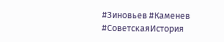#Зиновьев #Каменев #СоветскаяИстория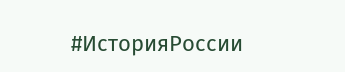#ИсторияРоссии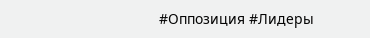#Оппозиция #Лидеры